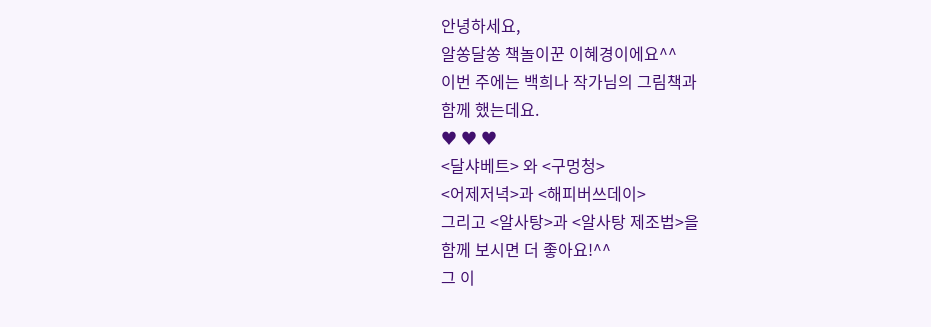안녕하세요,
알쏭달쏭 책놀이꾼 이혜경이에요^^
이번 주에는 백희나 작가님의 그림책과
함께 했는데요.
♥ ♥ ♥
<달샤베트> 와 <구멍청>
<어제저녁>과 <해피버쓰데이>
그리고 <알사탕>과 <알사탕 제조법>을
함께 보시면 더 좋아요!^^
그 이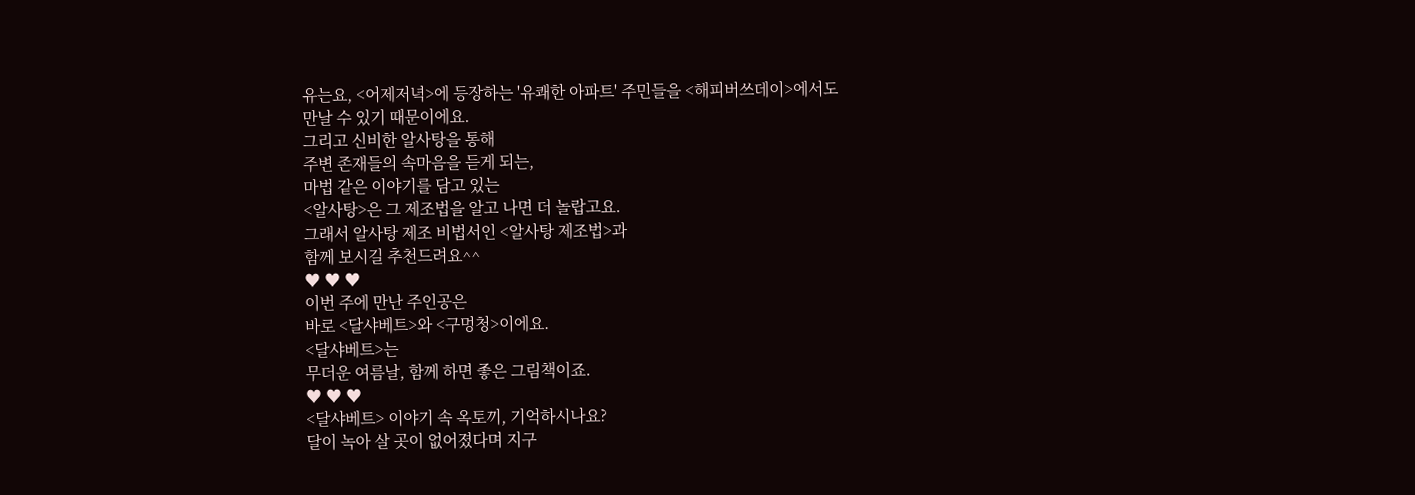유는요, <어제저녁>에 등장하는 '유쾌한 아파트' 주민들을 <해피버쓰데이>에서도
만날 수 있기 때문이에요.
그리고 신비한 알사탕을 통해
주변 존재들의 속마음을 듣게 되는,
마법 같은 이야기를 담고 있는
<알사탕>은 그 제조법을 알고 나면 더 놀랍고요.
그래서 알사탕 제조 비법서인 <알사탕 제조법>과
함께 보시길 추천드려요^^
♥ ♥ ♥
이번 주에 만난 주인공은
바로 <달샤베트>와 <구멍청>이에요.
<달샤베트>는
무더운 여름날, 함께 하면 좋은 그림책이죠.
♥ ♥ ♥
<달샤베트> 이야기 속 옥토끼, 기억하시나요?
달이 녹아 살 곳이 없어졌다며 지구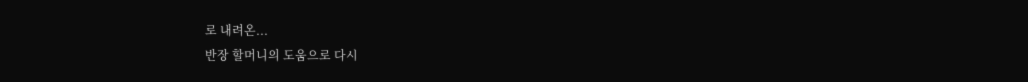로 내려온...
반장 할머니의 도움으로 다시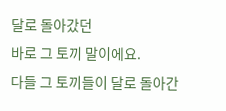달로 돌아갔던
바로 그 토끼 말이에요.
다들 그 토끼들이 달로 돌아간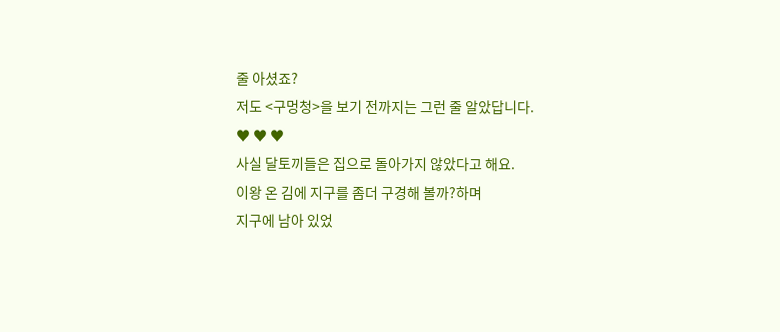줄 아셨죠?
저도 <구멍청>을 보기 전까지는 그런 줄 알았답니다.
♥ ♥ ♥
사실 달토끼들은 집으로 돌아가지 않았다고 해요.
이왕 온 김에 지구를 좀더 구경해 볼까?하며
지구에 남아 있었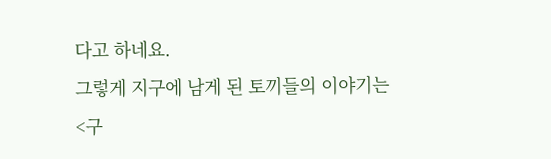다고 하네요.
그렇게 지구에 남게 된 토끼들의 이야기는
<구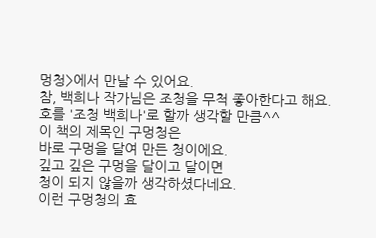멍청>에서 만날 수 있어요.
참, 백희나 작가님은 조청을 무척 좋아한다고 해요.
호를 '조청 백희나'로 할까 생각할 만큼^^
이 책의 제목인 구멍청은
바로 구멍을 달여 만든 청이에요.
깊고 깊은 구멍을 달이고 달이면
청이 되지 않을까 생각하셨다네요.
이런 구멍청의 효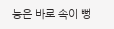능은 바로 속이 뻥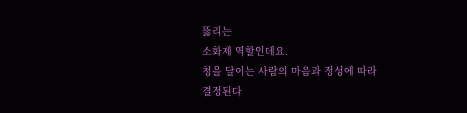뚫리는
소화제 역할인데요.
청을 달이는 사람의 마음과 정성에 따라
결정된다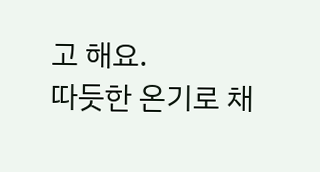고 해요.
따듯한 온기로 채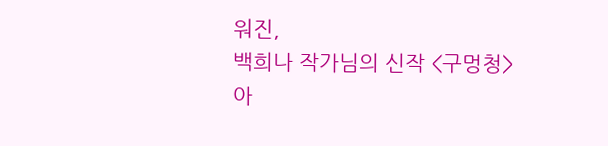워진,
백희나 작가님의 신작 <구멍청>
아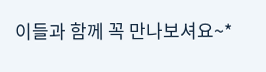이들과 함께 꼭 만나보셔요~*